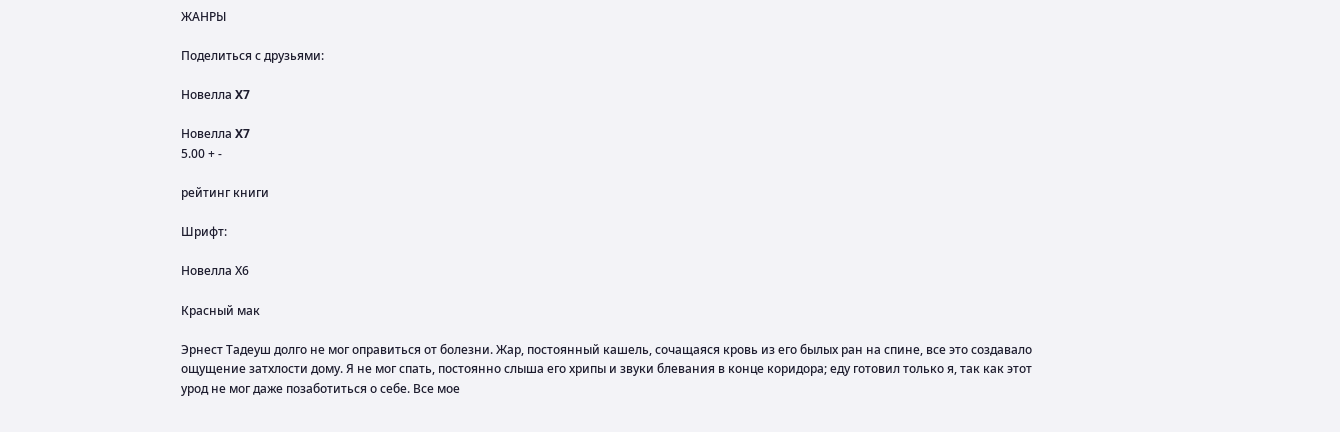ЖАНРЫ

Поделиться с друзьями:

Новелла X7

Новелла X7
5.00 + -

рейтинг книги

Шрифт:

Новелла Х6

Красный мак

Эрнест Тадеуш долго не мог оправиться от болезни. Жар, постоянный кашель, сочащаяся кровь из его былых ран на спине, все это создавало ощущение затхлости дому. Я не мог спать, постоянно слыша его хрипы и звуки блевания в конце коридора; еду готовил только я, так как этот урод не мог даже позаботиться о себе. Все мое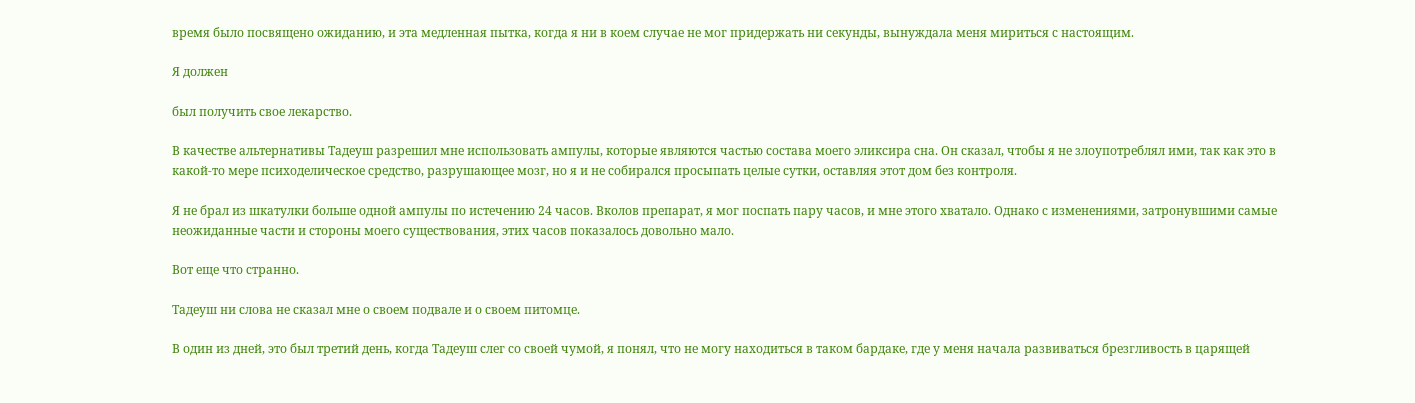время было посвящено ожиданию, и эта медленная пытка, когда я ни в коем случае не мог придержать ни секунды, вынуждала меня мириться с настоящим.

Я должен

был получить свое лекарство.

В качестве альтернативы Тадеуш разрешил мне использовать ампулы, которые являются частью состава моего эликсира сна. Он сказал, чтобы я не злоупотреблял ими, так как это в какой-то мере психоделическое средство, разрушающее мозг, но я и не собирался просыпать целые сутки, оставляя этот дом без контроля.

Я не брал из шкатулки больше одной ампулы по истечению 24 часов. Вколов препарат, я мог поспать пару часов, и мне этого хватало. Однако с изменениями, затронувшими самые неожиданные части и стороны моего существования, этих часов показалось довольно мало.

Вот еще что странно.

Тадеуш ни слова не сказал мне о своем подвале и о своем питомце.

В один из дней, это был третий день, когда Тадеуш слег со своей чумой, я понял, что не могу находиться в таком бардаке, где у меня начала развиваться брезгливость в царящей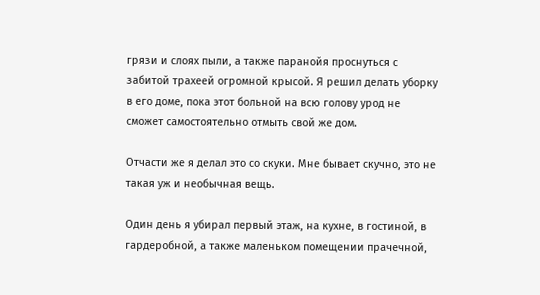грязи и слоях пыли, а также паранойя проснуться с забитой трахеей огромной крысой. Я решил делать уборку в его доме, пока этот больной на всю голову урод не сможет самостоятельно отмыть свой же дом.

Отчасти же я делал это со скуки. Мне бывает скучно, это не такая уж и необычная вещь.

Один день я убирал первый этаж, на кухне, в гостиной, в гардеробной, а также маленьком помещении прачечной,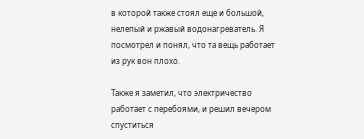в которой также стоял еще и большой, нелепый и ржавый водонагреватель. Я посмотрел и понял, что та вещь работает из рук вон плохо.

Также я заметил, что электричество работает с перебоями, и решил вечером спуститься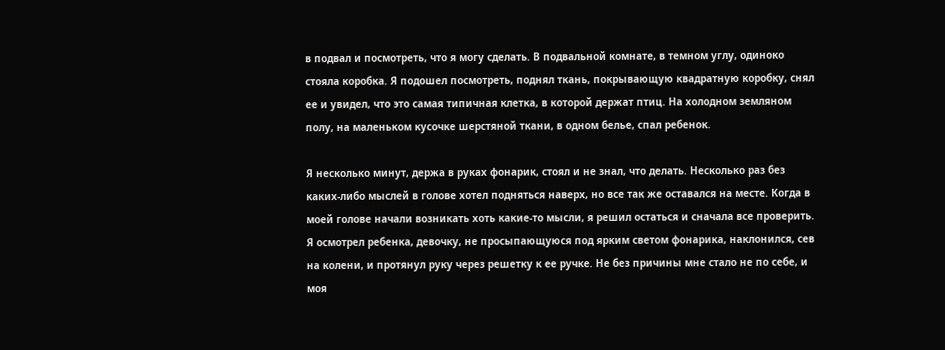в подвал и посмотреть, что я могу сделать. В подвальной комнате, в темном углу, одиноко стояла коробка. Я подошел посмотреть, поднял ткань, покрывающую квадратную коробку, снял ее и увидел, что это самая типичная клетка, в которой держат птиц. На холодном земляном полу, на маленьком кусочке шерстяной ткани, в одном белье, спал ребенок.

Я несколько минут, держа в руках фонарик, стоял и не знал, что делать. Несколько раз без каких-либо мыслей в голове хотел подняться наверх, но все так же оставался на месте. Когда в моей голове начали возникать хоть какие-то мысли, я решил остаться и сначала все проверить. Я осмотрел ребенка, девочку, не просыпающуюся под ярким светом фонарика, наклонился, сев на колени, и протянул руку через решетку к ее ручке. Не без причины мне стало не по себе, и моя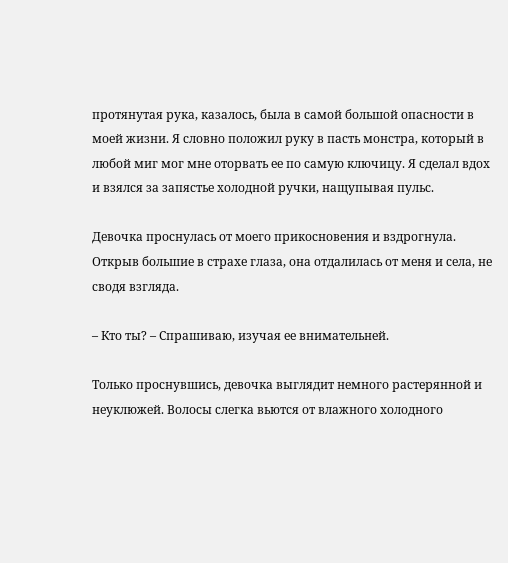протянутая рука, казалось, была в самой большой опасности в моей жизни. Я словно положил руку в пасть монстра, который в любой миг мог мне оторвать ее по самую ключицу. Я сделал вдох и взялся за запястье холодной ручки, нащупывая пульс.

Девочка проснулась от моего прикосновения и вздрогнула. Открыв большие в страхе глаза, она отдалилась от меня и села, не сводя взгляда.

– Кто ты? – Спрашиваю, изучая ее внимательней.

Только проснувшись, девочка выглядит немного растерянной и неуклюжей. Волосы слегка вьются от влажного холодного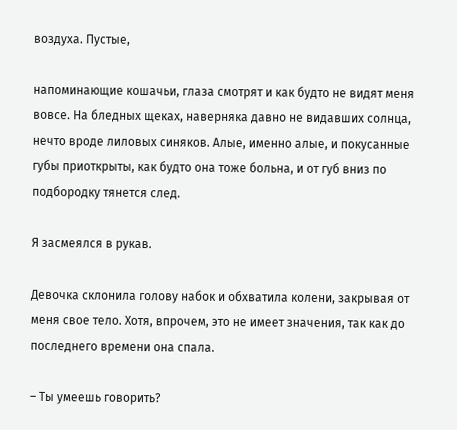воздуха. Пустые,

напоминающие кошачьи, глаза смотрят и как будто не видят меня вовсе. На бледных щеках, наверняка давно не видавших солнца, нечто вроде лиловых синяков. Алые, именно алые, и покусанные губы приоткрыты, как будто она тоже больна, и от губ вниз по подбородку тянется след.

Я засмеялся в рукав.

Девочка склонила голову набок и обхватила колени, закрывая от меня свое тело. Хотя, впрочем, это не имеет значения, так как до последнего времени она спала.

– Ты умеешь говорить?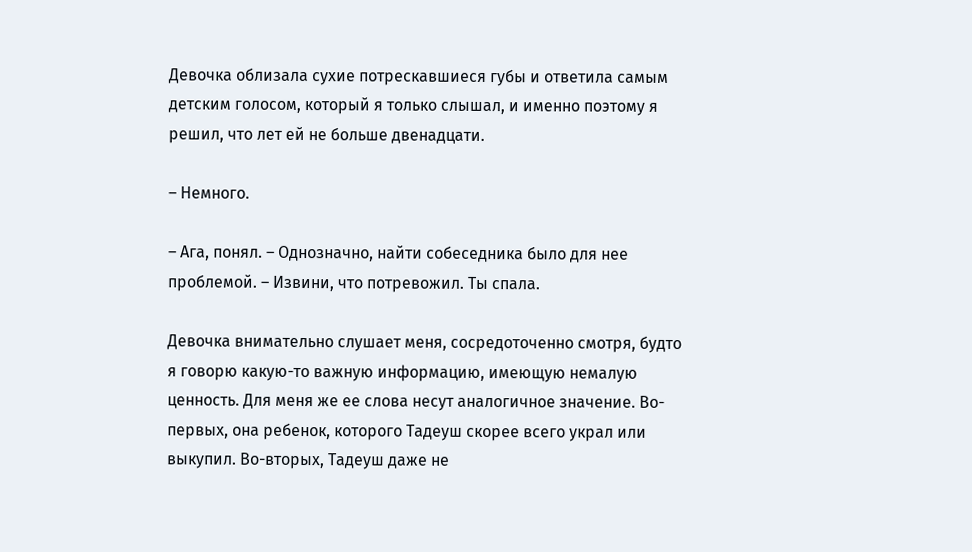Девочка облизала сухие потрескавшиеся губы и ответила самым детским голосом, который я только слышал, и именно поэтому я решил, что лет ей не больше двенадцати.

– Немного.

– Ага, понял. – Однозначно, найти собеседника было для нее проблемой. – Извини, что потревожил. Ты спала.

Девочка внимательно слушает меня, сосредоточенно смотря, будто я говорю какую-то важную информацию, имеющую немалую ценность. Для меня же ее слова несут аналогичное значение. Во-первых, она ребенок, которого Тадеуш скорее всего украл или выкупил. Во-вторых, Тадеуш даже не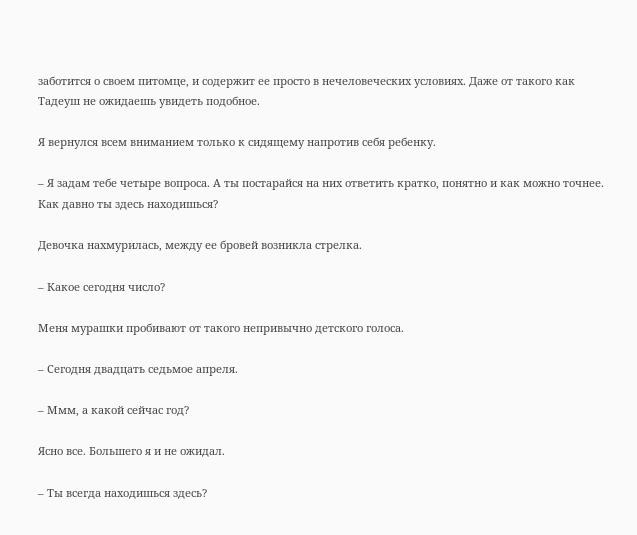заботится о своем питомце, и содержит ее просто в нечеловеческих условиях. Даже от такого как Тадеуш не ожидаешь увидеть подобное.

Я вернулся всем вниманием только к сидящему напротив себя ребенку.

– Я задам тебе четыре вопроса. А ты постарайся на них ответить кратко, понятно и как можно точнее. Как давно ты здесь находишься?

Девочка нахмурилась, между ее бровей возникла стрелка.

– Какое сегодня число?

Меня мурашки пробивают от такого непривычно детского голоса.

– Сегодня двадцать седьмое апреля.

– Ммм, а какой сейчас год?

Ясно все. Большего я и не ожидал.

– Ты всегда находишься здесь?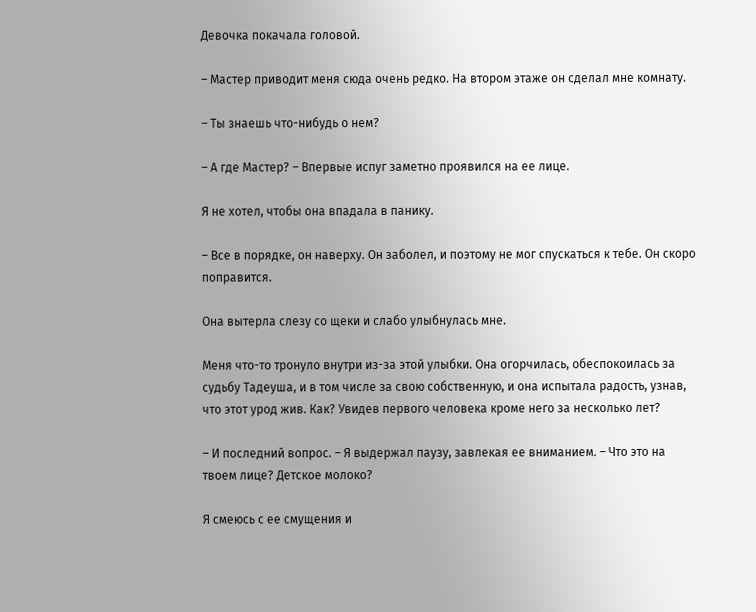Девочка покачала головой.

– Мастер приводит меня сюда очень редко. На втором этаже он сделал мне комнату.

– Ты знаешь что-нибудь о нем?

– А где Мастер? – Впервые испуг заметно проявился на ее лице.

Я не хотел, чтобы она впадала в панику.

– Все в порядке, он наверху. Он заболел, и поэтому не мог спускаться к тебе. Он скоро поправится.

Она вытерла слезу со щеки и слабо улыбнулась мне.

Меня что-то тронуло внутри из-за этой улыбки. Она огорчилась, обеспокоилась за судьбу Тадеуша, и в том числе за свою собственную, и она испытала радость, узнав, что этот урод жив. Как? Увидев первого человека кроме него за несколько лет?

– И последний вопрос. – Я выдержал паузу, завлекая ее вниманием. – Что это на твоем лице? Детское молоко?

Я смеюсь с ее смущения и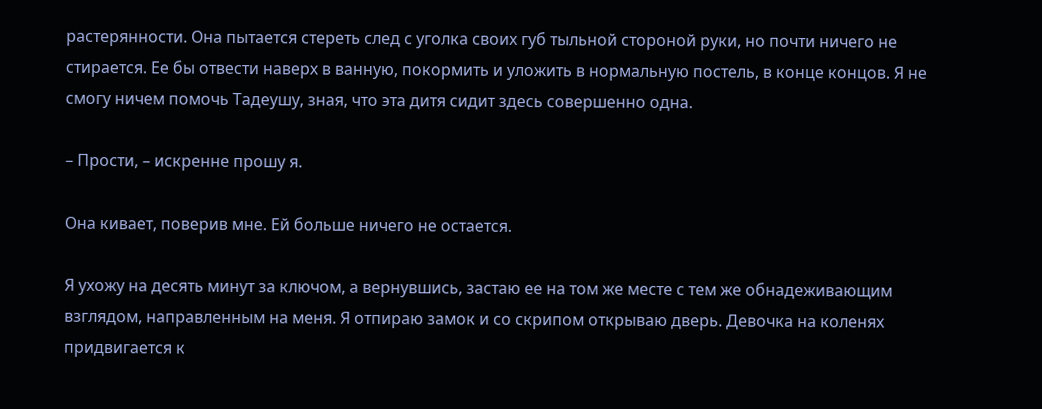растерянности. Она пытается стереть след с уголка своих губ тыльной стороной руки, но почти ничего не стирается. Ее бы отвести наверх в ванную, покормить и уложить в нормальную постель, в конце концов. Я не смогу ничем помочь Тадеушу, зная, что эта дитя сидит здесь совершенно одна.

– Прости, – искренне прошу я.

Она кивает, поверив мне. Ей больше ничего не остается.

Я ухожу на десять минут за ключом, а вернувшись, застаю ее на том же месте с тем же обнадеживающим взглядом, направленным на меня. Я отпираю замок и со скрипом открываю дверь. Девочка на коленях придвигается к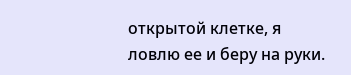открытой клетке, я ловлю ее и беру на руки.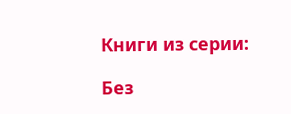Книги из серии:

Без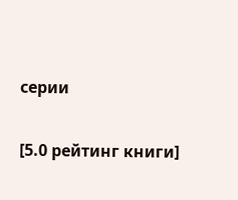серии

[5.0 рейтинг книги]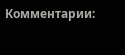Комментарии: